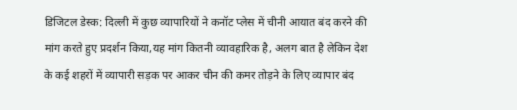डिजिटल डेस्क: दिल्ली में कुछ व्यापारियों ने कनॉट प्लेस में चीनी आयात बंद करने की मांग करते हुए प्रदर्शन किया,यह मांग कितनी व्यावहारिक है, अलग बात है लेकिन देश के कई शहरों में व्यापारी सड़क पर आकर चीन की कमर तोड़ने के लिए व्यापार बंद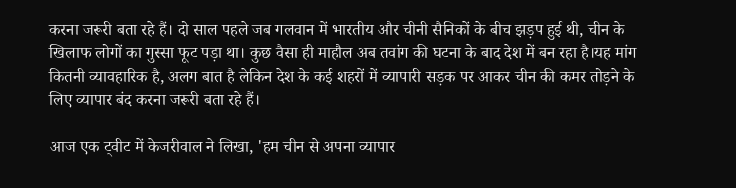करना जरूरी बता रहे हैं। दो साल पहले जब गलवान में भारतीय और चीनी सैनिकों के बीच झड़प हुई थी, चीन के खिलाफ लोगों का गुस्सा फूट पड़ा था। कुछ वैसा ही माहौल अब तवांग की घटना के बाद देश में बन रहा है।यह मांग कितनी व्यावहारिक है, अलग बात है लेकिन देश के कई शहरों में व्यापारी सड़क पर आकर चीन की कमर तोड़ने के लिए व्यापार बंद करना जरूरी बता रहे हैं।

आज एक ट्वीट में केजरीवाल ने लिखा, 'हम चीन से अपना व्यापार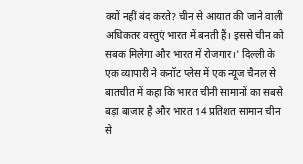क्यों नहीं बंद करते? चीन से आयात की जाने वाली अधिकतर वस्तुएं भारत में बनती हैं। इससे चीन को सबक मिलेगा और भारत में रोजगार।' दिल्ली के एक व्यापारी ने कनॉट प्लेस में एक न्यूज चैनल से बातचीत में कहा कि भारत चीनी सामानों का सबसे बड़ा बाजार है और भारत 14 प्रतिशत सामान चीन से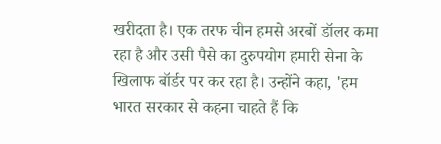खरीदता है। एक तरफ चीन हमसे अरबों डॉलर कमा रहा है और उसी पैसे का दुरुपयोग हमारी सेना के खिलाफ बॉर्डर पर कर रहा है। उन्होंने कहा, 'हम भारत सरकार से कहना चाहते हैं कि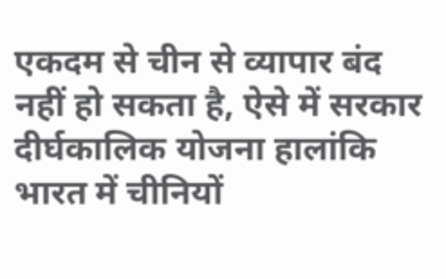एकदम से चीन से व्यापार बंद नहीं हो सकता है, ऐसे में सरकार दीर्घकालिक योजना हालांकि भारत में चीनियों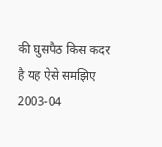की घुसपैठ किस कदर है यह ऐसे समझिए 2003-04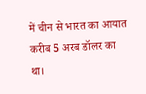में चीन से भारत का आयात करीब 5 अरब डॉलर का था।